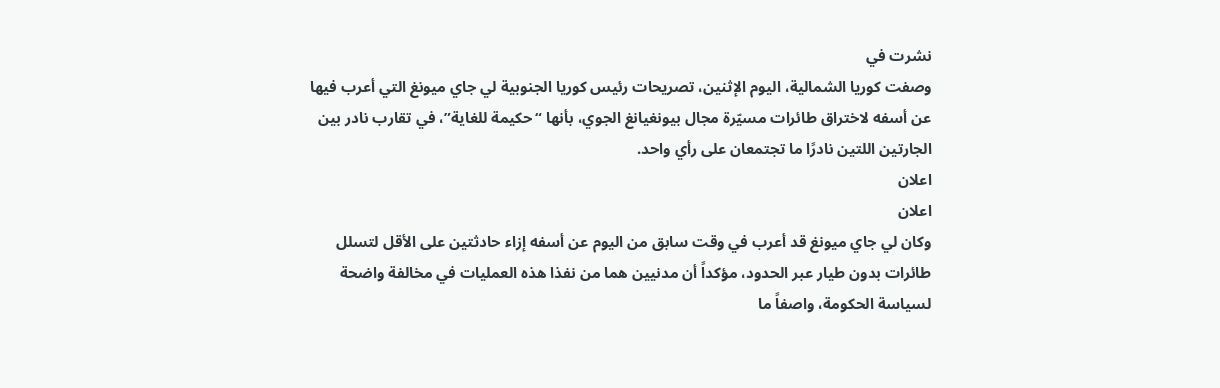نشرت في
وصفت كوريا الشمالية، اليوم الإثنين، تصريحات رئيس كوريا الجنوبية لي جاي ميونغ التي أعرب فيها عن أسفه لاختراق طائرات مسيّرة مجال بيونغيانغ الجوي، بأنها “حكيمة للغاية”، في تقارب نادر بين الجارتين اللتين نادرًا ما تجتمعان على رأي واحد.
اعلان
اعلان
وكان لي جاي ميونغ قد أعرب في وقت سابق من اليوم عن أسفه إزاء حادثتين على الأقل لتسلل طائرات بدون طيار عبر الحدود، مؤكداً أن مدنيين هما من نفذا هذه العمليات في مخالفة واضحة لسياسة الحكومة، واصفاً ما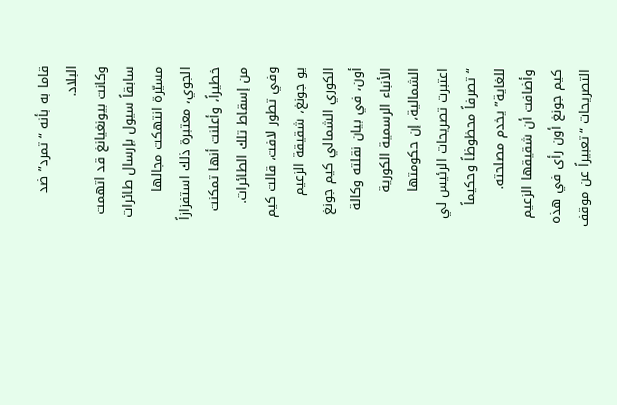قاما به بأنه “تمرد” ضد البلاد.
وكانت بيونغيانغ قد اتهمت سابقاً سيول بإرسال طائرات مسيّرة انتهكت مجالها الجوي، معتبرة ذلك استفزازاً خطيراً، وأعلنت أنها تمكنت من إسقاط تلك الطائرات.
وفي تطور لافت، قالت كيم يو جونغ، شقيقة الزعيم الكوري الشمالي كيم جونغ أون، في بيان نقلته وكالة الأنباء الرسمية الكورية الشمالية، إن حكومتها اعتبرت تصريحات الرئيس لي “تصرفاً محظوظاً وحكيماً للغاية” يخدم مصلحته. وأضافت أن شقيقها الزعيم كيم جونغ أون رأى في هذه التصريحات “تعبيراً عن موقف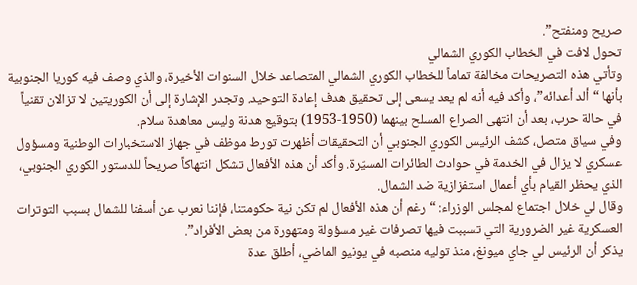صريح ومنفتح”.
تحول لافت في الخطاب الكوري الشمالي
وتأتي هذه التصريحات مخالفة تماماً للخطاب الكوري الشمالي المتصاعد خلال السنوات الأخيرة، والذي وصف فيه كوريا الجنوبية بأنها “ألد أعدائه”، وأكد فيه أنه لم يعد يسعى إلى تحقيق هدف إعادة التوحيد. وتجدر الإشارة إلى أن الكوريتين لا تزالان تقنياً في حالة حرب، بعد أن انتهى الصراع المسلح بينهما (1950-1953) بتوقيع هدنة وليس معاهدة سلام.
وفي سياق متصل، كشف الرئيس الكوري الجنوبي أن التحقيقات أظهرت تورط موظف في جهاز الاستخبارات الوطنية ومسؤول عسكري لا يزال في الخدمة في حوادث الطائرات المسيّرة. وأكد أن هذه الأفعال تشكل انتهاكاً صريحاً للدستور الكوري الجنوبي، الذي يحظر القيام بأي أعمال استفزازية ضد الشمال.
وقال لي خلال اجتماع لمجلس الوزراء: “رغم أن هذه الأفعال لم تكن نية حكومتنا، فإننا نعرب عن أسفنا للشمال بسبب التوترات العسكرية غير الضرورية التي تسببت فيها تصرفات غير مسؤولة ومتهورة من بعض الأفراد”.
يذكر أن الرئيس لي جاي ميونغ، منذ توليه منصبه في يونيو الماضي، أطلق عدة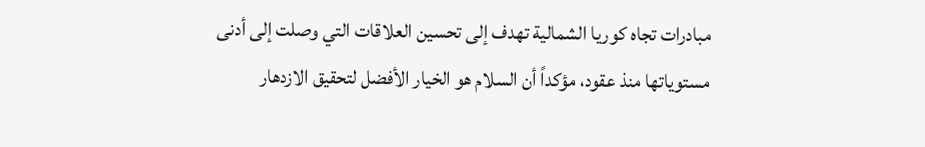مبادرات تجاه كوريا الشمالية تهدف إلى تحسين العلاقات التي وصلت إلى أدنى مستوياتها منذ عقود، مؤكداً أن السلام هو الخيار الأفضل لتحقيق الازدهار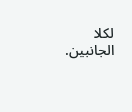لكلا الجانبين.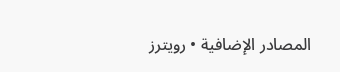المصادر الإضافية • رويترز